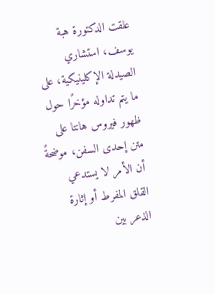علقت الدكتورة هبة يوسف، استشاري الصيدلة الإكلينيكية، على ما يتم تداوله مؤخرًا حول ظهور فيروس هانتا على متن إحدى السفن، موضحةً أن الأمر لا يستدعي القلق المفرط أو إثارة الذعر بين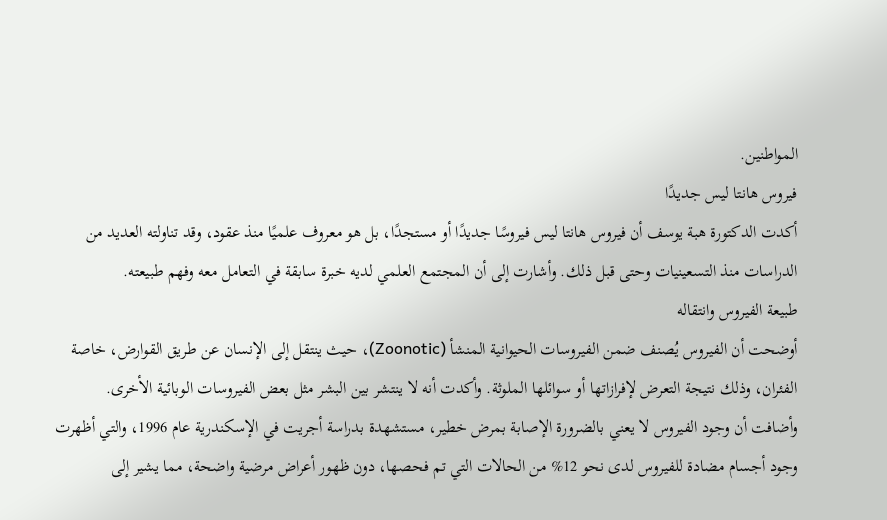المواطنين.
فيروس هانتا ليس جديدًا
أكدت الدكتورة هبة يوسف أن فيروس هانتا ليس فيروسًا جديدًا أو مستجدًا، بل هو معروف علميًا منذ عقود، وقد تناولته العديد من الدراسات منذ التسعينيات وحتى قبل ذلك. وأشارت إلى أن المجتمع العلمي لديه خبرة سابقة في التعامل معه وفهم طبيعته.
طبيعة الفيروس وانتقاله
أوضحت أن الفيروس يُصنف ضمن الفيروسات الحيوانية المنشأ (Zoonotic)، حيث ينتقل إلى الإنسان عن طريق القوارض، خاصة الفئران، وذلك نتيجة التعرض لإفرازاتها أو سوائلها الملوثة. وأكدت أنه لا ينتشر بين البشر مثل بعض الفيروسات الوبائية الأخرى.
وأضافت أن وجود الفيروس لا يعني بالضرورة الإصابة بمرض خطير، مستشهدة بدراسة أجريت في الإسكندرية عام 1996، والتي أظهرت وجود أجسام مضادة للفيروس لدى نحو 12% من الحالات التي تم فحصها، دون ظهور أعراض مرضية واضحة، مما يشير إلى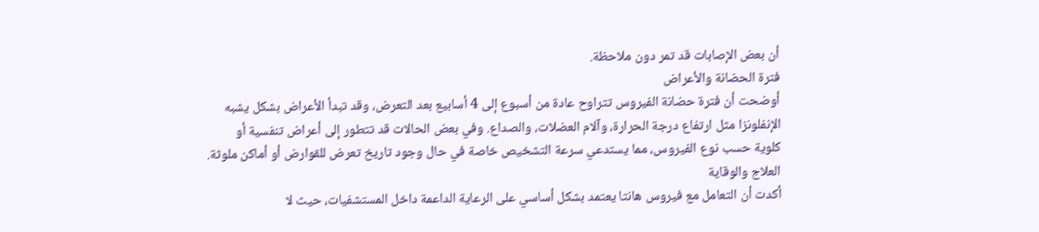أن بعض الإصابات قد تمر دون ملاحظة.
فترة الحضانة والأعراض
أوضحت أن فترة حضانة الفيروس تتراوح عادة من أسبوع إلى 4 أسابيع بعد التعرض، وقد تبدأ الأعراض بشكل يشبه الإنفلونزا مثل ارتفاع درجة الحرارة، وآلام العضلات، والصداع. وفي بعض الحالات قد تتطور إلى أعراض تنفسية أو كلوية حسب نوع الفيروس، مما يستدعي سرعة التشخيص خاصة في حال وجود تاريخ تعرض للقوارض أو أماكن ملوثة.
العلاج والوقاية
أكدت أن التعامل مع فيروس هانتا يعتمد بشكل أساسي على الرعاية الداعمة داخل المستشفيات، حيث لا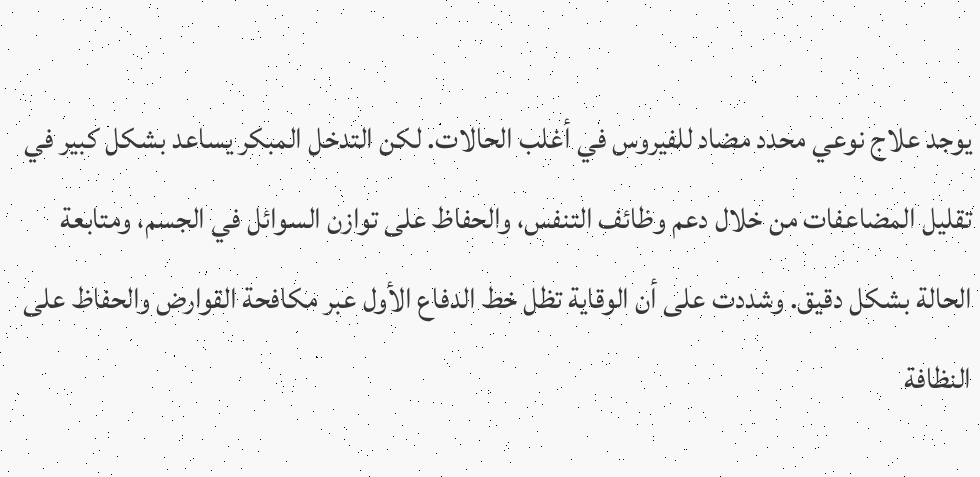يوجد علاج نوعي محدد مضاد للفيروس في أغلب الحالات. لكن التدخل المبكر يساعد بشكل كبير في تقليل المضاعفات من خلال دعم وظائف التنفس، والحفاظ على توازن السوائل في الجسم، ومتابعة الحالة بشكل دقيق. وشددت على أن الوقاية تظل خط الدفاع الأول عبر مكافحة القوارض والحفاظ على النظافة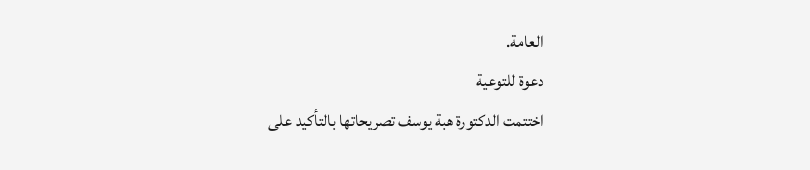العامة.
دعوة للتوعية
اختتمت الدكتورة هبة يوسف تصريحاتها بالتأكيد على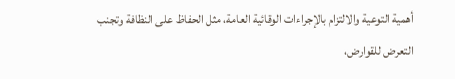أهمية التوعية والالتزام بالإجراءات الوقائية العامة، مثل الحفاظ على النظافة وتجنب التعرض للقوارض،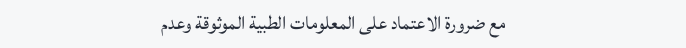مع ضرورة الاعتماد على المعلومات الطبية الموثوقة وعدم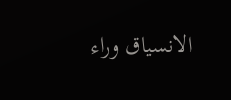الانسياق وراء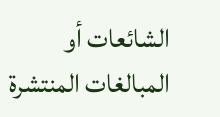الشائعات أو المبالغات المنتشرة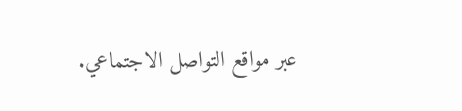عبر مواقع التواصل الاجتماعي.